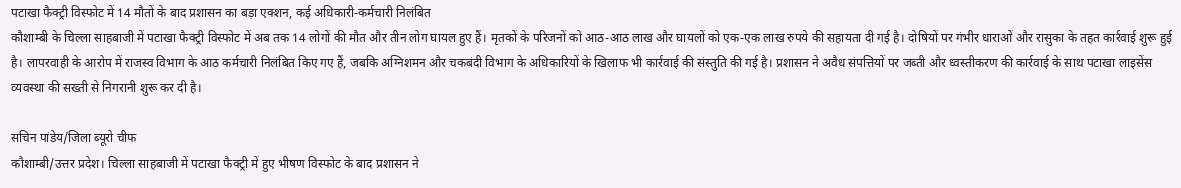पटाखा फैक्ट्री विस्फोट में 14 मौतों के बाद प्रशासन का बड़ा एक्शन, कई अधिकारी-कर्मचारी निलंबित
कौशाम्बी के चिल्ला साहबाजी में पटाखा फैक्ट्री विस्फोट में अब तक 14 लोगों की मौत और तीन लोग घायल हुए हैं। मृतकों के परिजनों को आठ-आठ लाख और घायलों को एक-एक लाख रुपये की सहायता दी गई है। दोषियों पर गंभीर धाराओं और रासुका के तहत कार्रवाई शुरू हुई है। लापरवाही के आरोप में राजस्व विभाग के आठ कर्मचारी निलंबित किए गए हैं, जबकि अग्निशमन और चकबंदी विभाग के अधिकारियों के खिलाफ भी कार्रवाई की संस्तुति की गई है। प्रशासन ने अवैध संपत्तियों पर जब्ती और ध्वस्तीकरण की कार्रवाई के साथ पटाखा लाइसेंस व्यवस्था की सख्ती से निगरानी शुरू कर दी है।

सचिन पांडेय/जिला ब्यूरो चीफ
कौशाम्बी/उत्तर प्रदेश। चिल्ला साहबाजी में पटाखा फैक्ट्री में हुए भीषण विस्फोट के बाद प्रशासन ने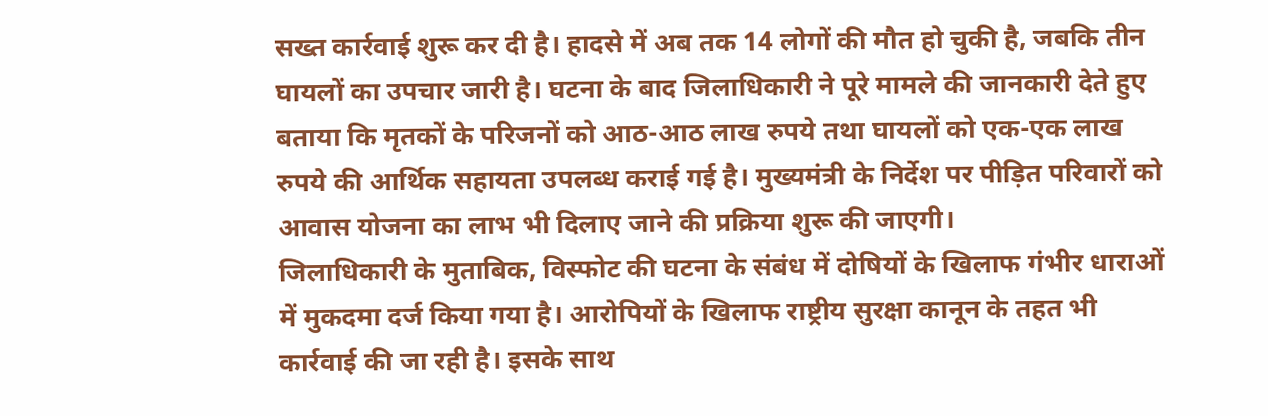सख्त कार्रवाई शुरू कर दी है। हादसे में अब तक 14 लोगों की मौत हो चुकी है, जबकि तीन घायलों का उपचार जारी है। घटना के बाद जिलाधिकारी ने पूरे मामले की जानकारी देते हुए बताया कि मृतकों के परिजनों को आठ-आठ लाख रुपये तथा घायलों को एक-एक लाख रुपये की आर्थिक सहायता उपलब्ध कराई गई है। मुख्यमंत्री के निर्देश पर पीड़ित परिवारों को आवास योजना का लाभ भी दिलाए जाने की प्रक्रिया शुरू की जाएगी।
जिलाधिकारी के मुताबिक, विस्फोट की घटना के संबंध में दोषियों के खिलाफ गंभीर धाराओं में मुकदमा दर्ज किया गया है। आरोपियों के खिलाफ राष्ट्रीय सुरक्षा कानून के तहत भी कार्रवाई की जा रही है। इसके साथ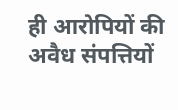ही आरोपियों की अवैध संपत्तियों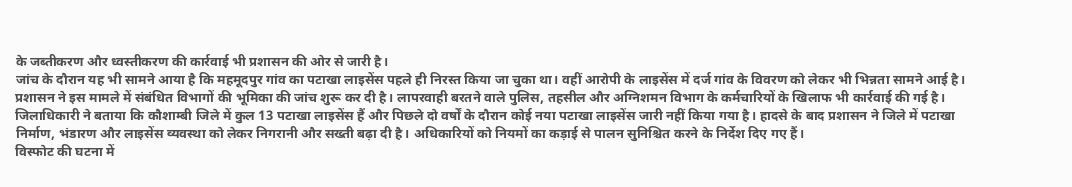के जब्तीकरण और ध्वस्तीकरण की कार्रवाई भी प्रशासन की ओर से जारी है।
जांच के दौरान यह भी सामने आया है कि महमूदपुर गांव का पटाखा लाइसेंस पहले ही निरस्त किया जा चुका था। वहीं आरोपी के लाइसेंस में दर्ज गांव के विवरण को लेकर भी भिन्नता सामने आई है। प्रशासन ने इस मामले में संबंधित विभागों की भूमिका की जांच शुरू कर दी है। लापरवाही बरतने वाले पुलिस, तहसील और अग्निशमन विभाग के कर्मचारियों के खिलाफ भी कार्रवाई की गई है।
जिलाधिकारी ने बताया कि कौशाम्बी जिले में कुल 13 पटाखा लाइसेंस हैं और पिछले दो वर्षों के दौरान कोई नया पटाखा लाइसेंस जारी नहीं किया गया है। हादसे के बाद प्रशासन ने जिले में पटाखा निर्माण, भंडारण और लाइसेंस व्यवस्था को लेकर निगरानी और सख्ती बढ़ा दी है। अधिकारियों को नियमों का कड़ाई से पालन सुनिश्चित करने के निर्देश दिए गए हैं।
विस्फोट की घटना में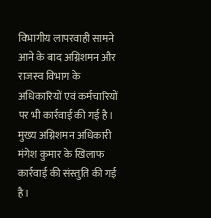विभागीय लापरवाही सामने आने के बाद अग्निशमन और राजस्व विभाग के अधिकारियों एवं कर्मचारियों पर भी कार्रवाई की गई है। मुख्य अग्निशमन अधिकारी मंगेश कुमार के खिलाफ कार्रवाई की संस्तुति की गई है।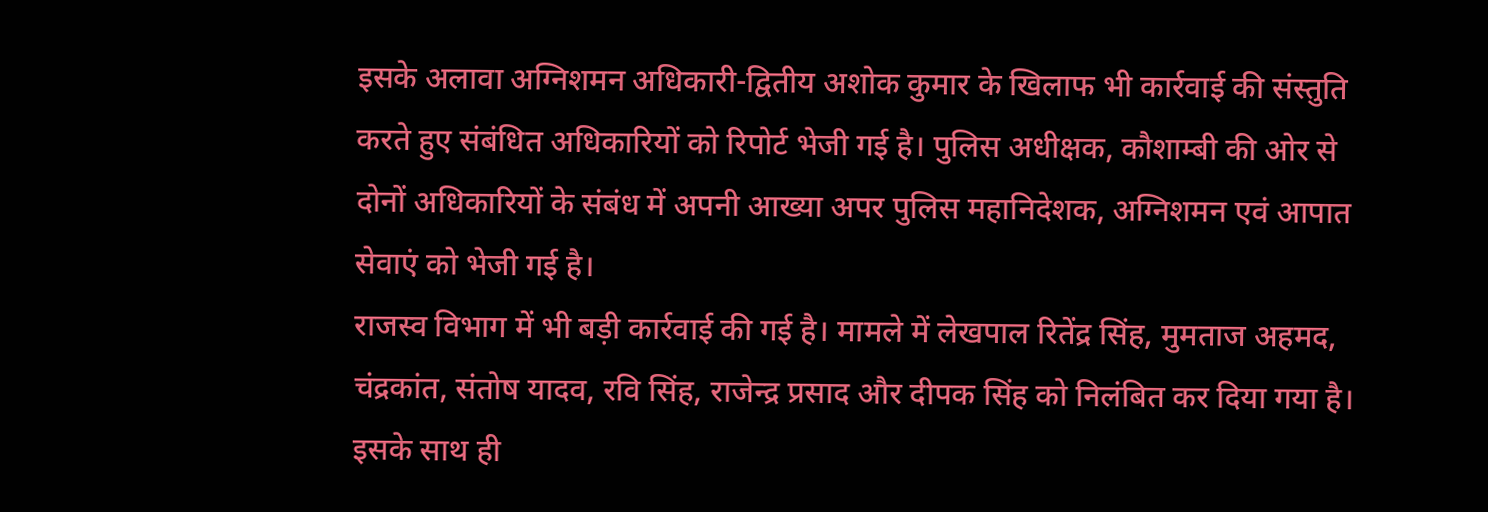इसके अलावा अग्निशमन अधिकारी-द्वितीय अशोक कुमार के खिलाफ भी कार्रवाई की संस्तुति करते हुए संबंधित अधिकारियों को रिपोर्ट भेजी गई है। पुलिस अधीक्षक, कौशाम्बी की ओर से दोनों अधिकारियों के संबंध में अपनी आख्या अपर पुलिस महानिदेशक, अग्निशमन एवं आपात सेवाएं को भेजी गई है।
राजस्व विभाग में भी बड़ी कार्रवाई की गई है। मामले में लेखपाल रितेंद्र सिंह, मुमताज अहमद, चंद्रकांत, संतोष यादव, रवि सिंह, राजेन्द्र प्रसाद और दीपक सिंह को निलंबित कर दिया गया है। इसके साथ ही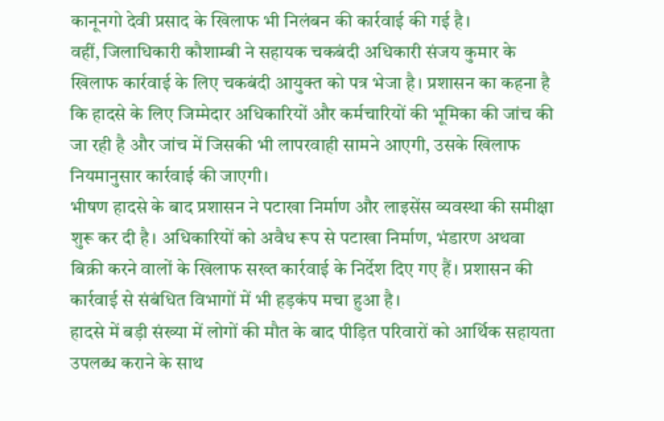कानूनगो देवी प्रसाद के खिलाफ भी निलंबन की कार्रवाई की गई है।
वहीं, जिलाधिकारी कौशाम्बी ने सहायक चकबंदी अधिकारी संजय कुमार के खिलाफ कार्रवाई के लिए चकबंदी आयुक्त को पत्र भेजा है। प्रशासन का कहना है कि हादसे के लिए जिम्मेदार अधिकारियों और कर्मचारियों की भूमिका की जांच की जा रही है और जांच में जिसकी भी लापरवाही सामने आएगी, उसके खिलाफ नियमानुसार कार्रवाई की जाएगी।
भीषण हादसे के बाद प्रशासन ने पटाखा निर्माण और लाइसेंस व्यवस्था की समीक्षा शुरू कर दी है। अधिकारियों को अवैध रूप से पटाखा निर्माण, भंडारण अथवा बिक्री करने वालों के खिलाफ सख्त कार्रवाई के निर्देश दिए गए हैं। प्रशासन की कार्रवाई से संबंधित विभागों में भी हड़कंप मचा हुआ है।
हादसे में बड़ी संख्या में लोगों की मौत के बाद पीड़ित परिवारों को आर्थिक सहायता उपलब्ध कराने के साथ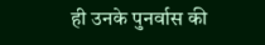ही उनके पुनर्वास की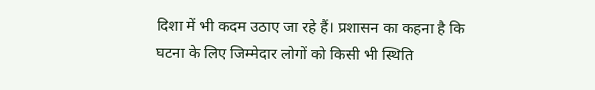दिशा में भी कदम उठाए जा रहे हैं। प्रशासन का कहना है कि घटना के लिए जिम्मेदार लोगों को किसी भी स्थिति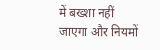में बख्शा नहीं जाएगा और नियमों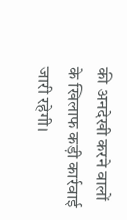की अनदेखी करने वालों के खिलाफ कड़ी कार्रवाई जारी रहेगी।